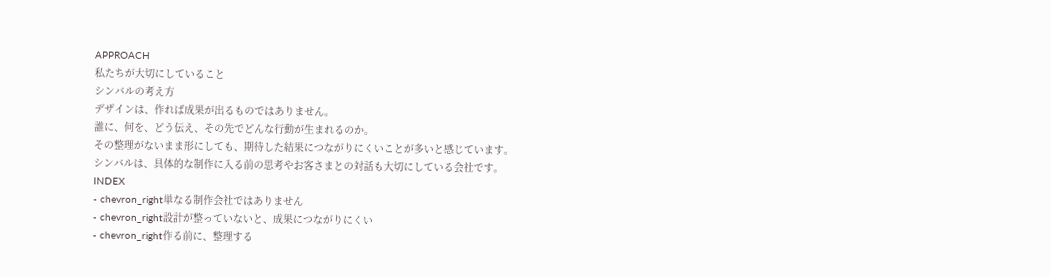APPROACH
私たちが大切にしていること
シンバルの考え方
デザインは、作れば成果が出るものではありません。
誰に、何を、どう伝え、その先でどんな行動が生まれるのか。
その整理がないまま形にしても、期待した結果につながりにくいことが多いと感じています。
シンバルは、具体的な制作に入る前の思考やお客さまとの対話も大切にしている会社です。
INDEX
- chevron_right単なる制作会社ではありません
- chevron_right設計が整っていないと、成果につながりにくい
- chevron_right作る前に、整理する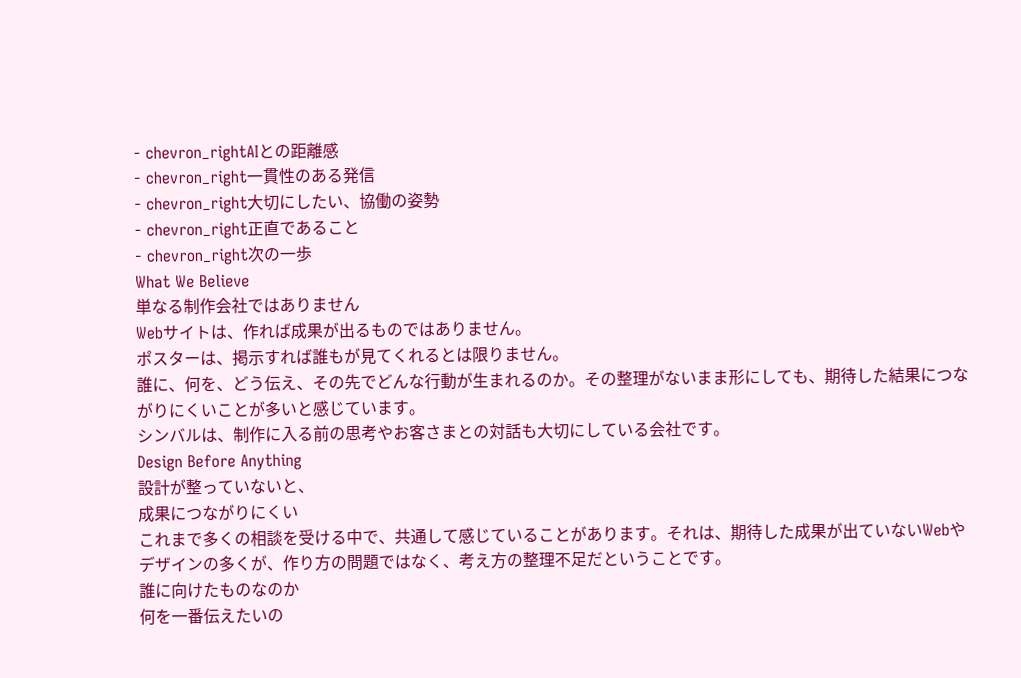- chevron_rightAIとの距離感
- chevron_right一貫性のある発信
- chevron_right大切にしたい、協働の姿勢
- chevron_right正直であること
- chevron_right次の一歩
What We Believe
単なる制作会社ではありません
Webサイトは、作れば成果が出るものではありません。
ポスターは、掲示すれば誰もが見てくれるとは限りません。
誰に、何を、どう伝え、その先でどんな行動が生まれるのか。その整理がないまま形にしても、期待した結果につながりにくいことが多いと感じています。
シンバルは、制作に入る前の思考やお客さまとの対話も大切にしている会社です。
Design Before Anything
設計が整っていないと、
成果につながりにくい
これまで多くの相談を受ける中で、共通して感じていることがあります。それは、期待した成果が出ていないWebやデザインの多くが、作り方の問題ではなく、考え方の整理不足だということです。
誰に向けたものなのか
何を一番伝えたいの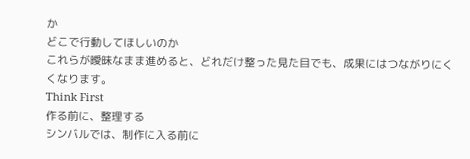か
どこで行動してほしいのか
これらが曖昧なまま進めると、どれだけ整った見た目でも、成果にはつながりにくくなります。
Think First
作る前に、整理する
シンバルでは、制作に入る前に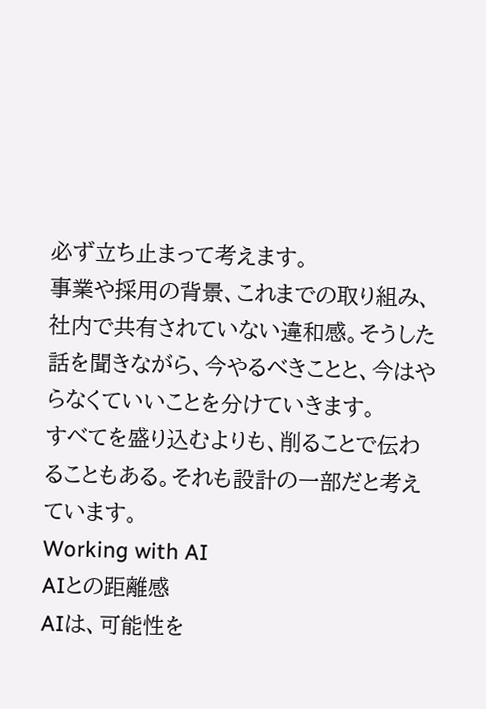必ず立ち止まって考えます。
事業や採用の背景、これまでの取り組み、社内で共有されていない違和感。そうした話を聞きながら、今やるべきことと、今はやらなくていいことを分けていきます。
すべてを盛り込むよりも、削ることで伝わることもある。それも設計の一部だと考えています。
Working with AI
AIとの距離感
AIは、可能性を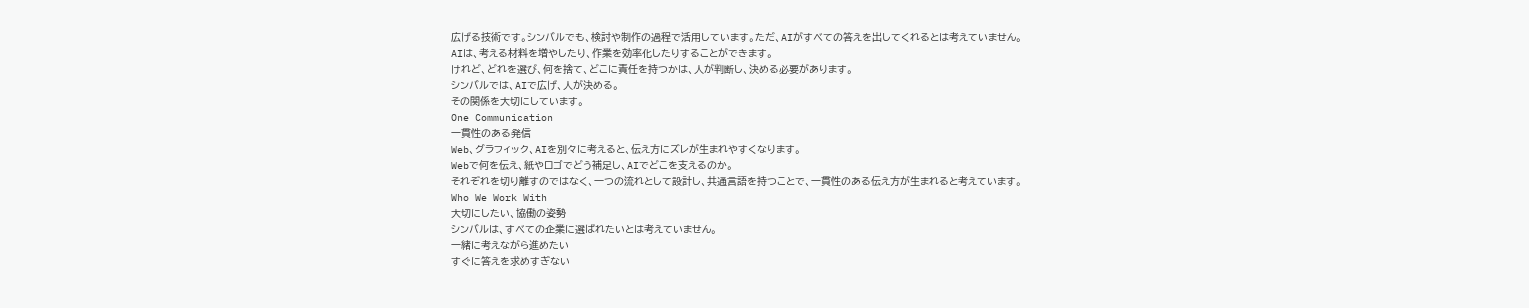広げる技術です。シンバルでも、検討や制作の過程で活用しています。ただ、AIがすべての答えを出してくれるとは考えていません。
AIは、考える材料を増やしたり、作業を効率化したりすることができます。
けれど、どれを選び、何を捨て、どこに責任を持つかは、人が判断し、決める必要があります。
シンバルでは、AIで広げ、人が決める。
その関係を大切にしています。
One Communication
一貫性のある発信
Web、グラフィック、AIを別々に考えると、伝え方にズレが生まれやすくなります。
Webで何を伝え、紙やロゴでどう補足し、AIでどこを支えるのか。
それぞれを切り離すのではなく、一つの流れとして設計し、共通言語を持つことで、一貫性のある伝え方が生まれると考えています。
Who We Work With
大切にしたい、協働の姿勢
シンバルは、すべての企業に選ばれたいとは考えていません。
一緒に考えながら進めたい
すぐに答えを求めすぎない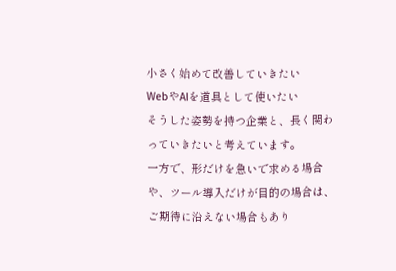小さく始めて改善していきたい
WebやAIを道具として使いたい
そうした姿勢を持つ企業と、長く関わっていきたいと考えています。
一方で、形だけを急いで求める場合や、ツール導入だけが目的の場合は、ご期待に沿えない場合もあり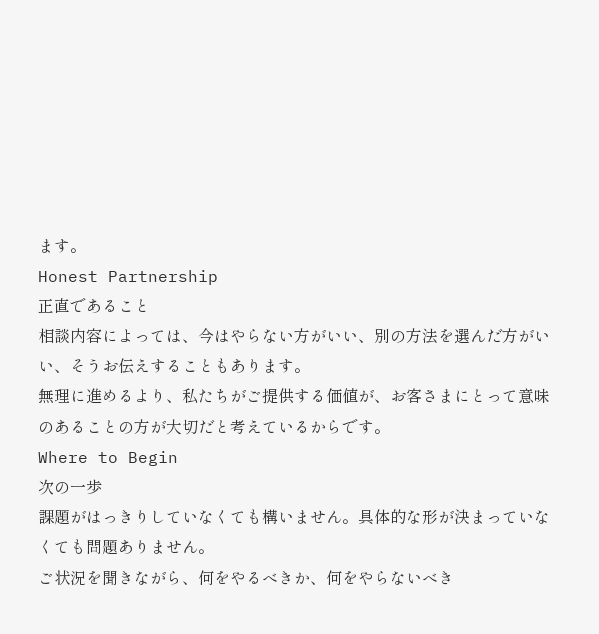ます。
Honest Partnership
正直であること
相談内容によっては、今はやらない方がいい、別の方法を選んだ方がいい、そうお伝えすることもあります。
無理に進めるより、私たちがご提供する価値が、お客さまにとって意味のあることの方が大切だと考えているからです。
Where to Begin
次の一歩
課題がはっきりしていなくても構いません。具体的な形が決まっていなくても問題ありません。
ご状況を聞きながら、何をやるべきか、何をやらないべき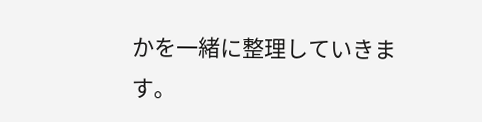かを一緒に整理していきます。